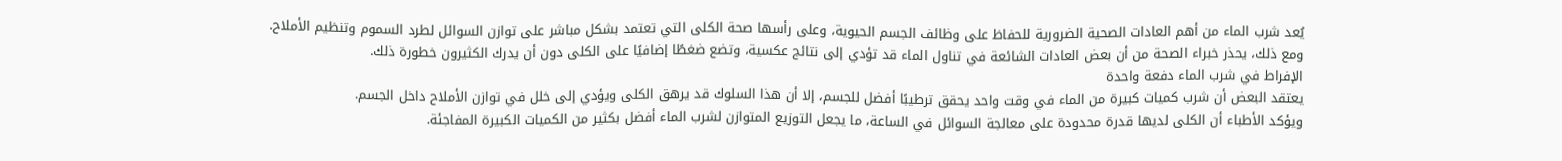يُعد شرب الماء من أهم العادات الصحية الضرورية للحفاظ على وظائف الجسم الحيوية، وعلى رأسها صحة الكلى التي تعتمد بشكل مباشر على توازن السوائل لطرد السموم وتنظيم الأملاح.
ومع ذلك، يحذر خبراء الصحة من أن بعض العادات الشائعة في تناول الماء قد تؤدي إلى نتائج عكسية، وتضع ضغطًا إضافيًا على الكلى دون أن يدرك الكثيرون خطورة ذلك.
الإفراط في شرب الماء دفعة واحدة
يعتقد البعض أن شرب كميات كبيرة من الماء في وقت واحد يحقق ترطيبًا أفضل للجسم، إلا أن هذا السلوك قد يرهق الكلى ويؤدي إلى خلل في توازن الأملاح داخل الجسم.
ويؤكد الأطباء أن الكلى لديها قدرة محدودة على معالجة السوائل في الساعة، ما يجعل التوزيع المتوازن لشرب الماء أفضل بكثير من الكميات الكبيرة المفاجئة.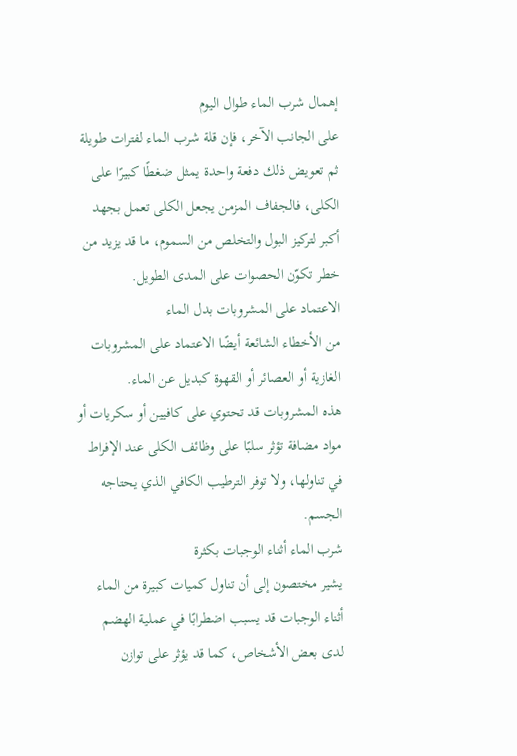إهمال شرب الماء طوال اليوم
على الجانب الآخر، فإن قلة شرب الماء لفترات طويلة ثم تعويض ذلك دفعة واحدة يمثل ضغطًا كبيرًا على الكلى، فالجفاف المزمن يجعل الكلى تعمل بجهد أكبر لتركيز البول والتخلص من السموم، ما قد يزيد من خطر تكوّن الحصوات على المدى الطويل.
الاعتماد على المشروبات بدل الماء
من الأخطاء الشائعة أيضًا الاعتماد على المشروبات الغازية أو العصائر أو القهوة كبديل عن الماء.
هذه المشروبات قد تحتوي على كافيين أو سكريات أو مواد مضافة تؤثر سلبًا على وظائف الكلى عند الإفراط في تناولها، ولا توفر الترطيب الكافي الذي يحتاجه الجسم.
شرب الماء أثناء الوجبات بكثرة
يشير مختصون إلى أن تناول كميات كبيرة من الماء أثناء الوجبات قد يسبب اضطرابًا في عملية الهضم لدى بعض الأشخاص، كما قد يؤثر على توازن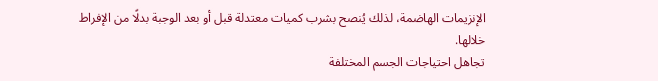الإنزيمات الهاضمة، لذلك يُنصح بشرب كميات معتدلة قبل أو بعد الوجبة بدلًا من الإفراط خلالها.
تجاهل احتياجات الجسم المختلفة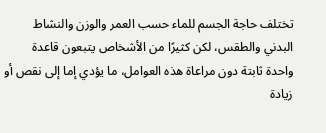تختلف حاجة الجسم للماء حسب العمر والوزن والنشاط البدني والطقس، لكن كثيرًا من الأشخاص يتبعون قاعدة واحدة ثابتة دون مراعاة هذه العوامل، ما يؤدي إما إلى نقص أو زيادة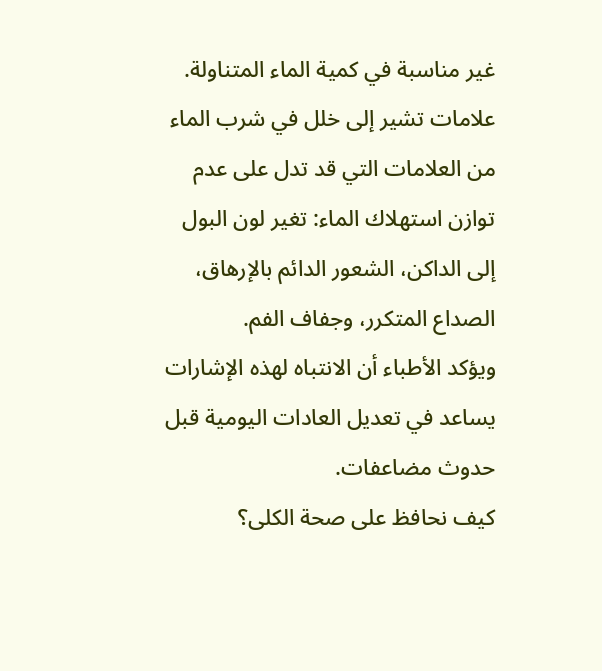غير مناسبة في كمية الماء المتناولة.
علامات تشير إلى خلل في شرب الماء
من العلامات التي قد تدل على عدم توازن استهلاك الماء: تغير لون البول إلى الداكن، الشعور الدائم بالإرهاق، الصداع المتكرر، وجفاف الفم.
ويؤكد الأطباء أن الانتباه لهذه الإشارات يساعد في تعديل العادات اليومية قبل حدوث مضاعفات.
كيف نحافظ على صحة الكلى؟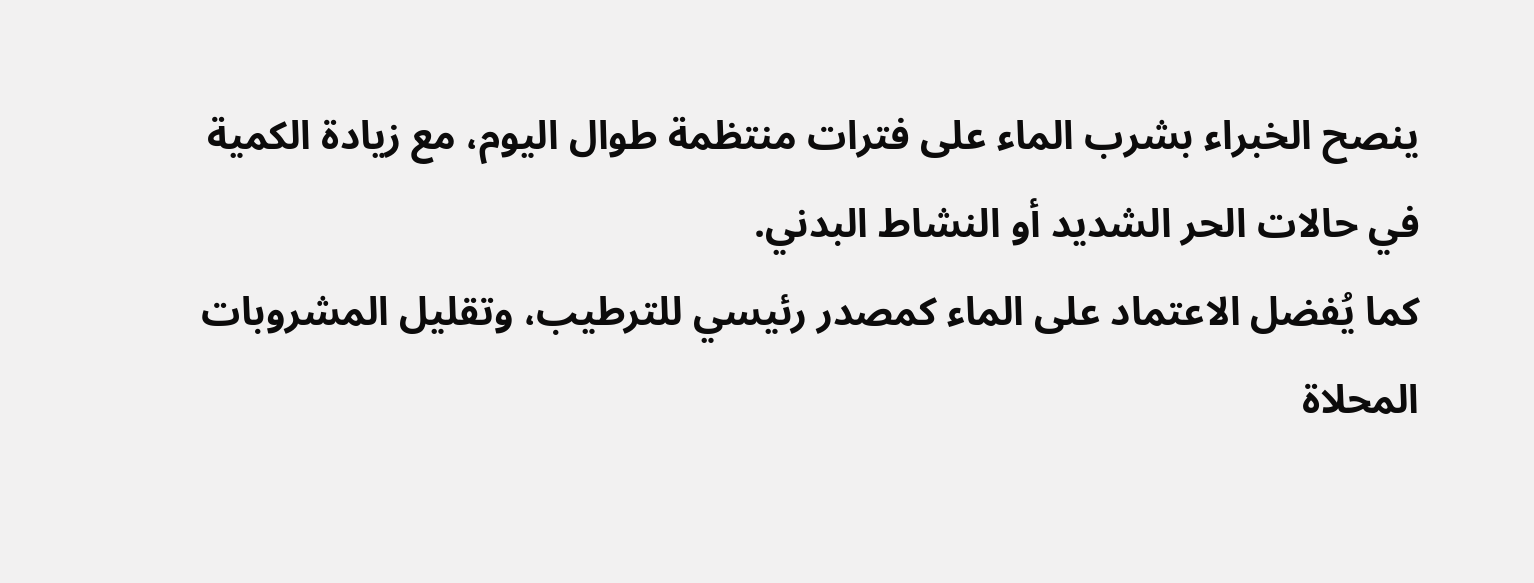ينصح الخبراء بشرب الماء على فترات منتظمة طوال اليوم، مع زيادة الكمية في حالات الحر الشديد أو النشاط البدني.
كما يُفضل الاعتماد على الماء كمصدر رئيسي للترطيب، وتقليل المشروبات المحلاة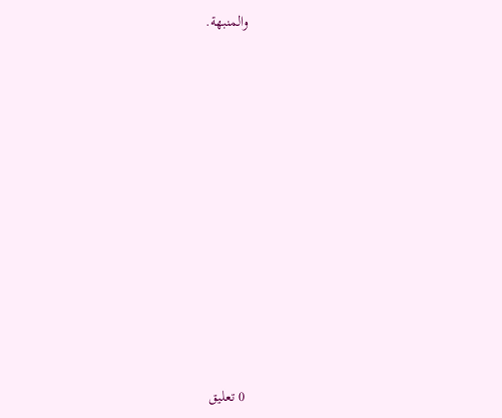والمنبهة.














0 تعليق